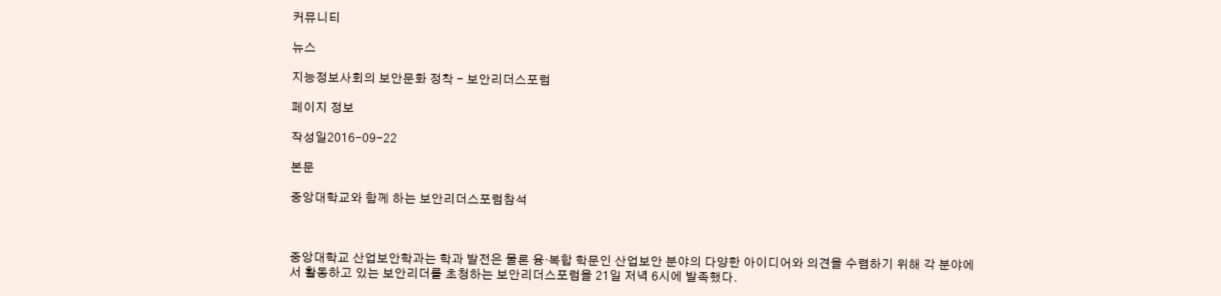커뮤니티

뉴스

지능정보사회의 보안문화 정착 - 보안리더스포럼

페이지 정보

작성일2016-09-22

본문

중앙대학교와 함께 하는 보안리더스포럼참석



중앙대학교 산업보안학과는 학과 발전은 물론 융·복합 학문인 산업보안 분야의 다양한 아이디어와 의견을 수렴하기 위해 각 분야에서 활동하고 있는 보안리더를 초청하는 보안리더스포럼을 21일 저녁 6시에 발족했다.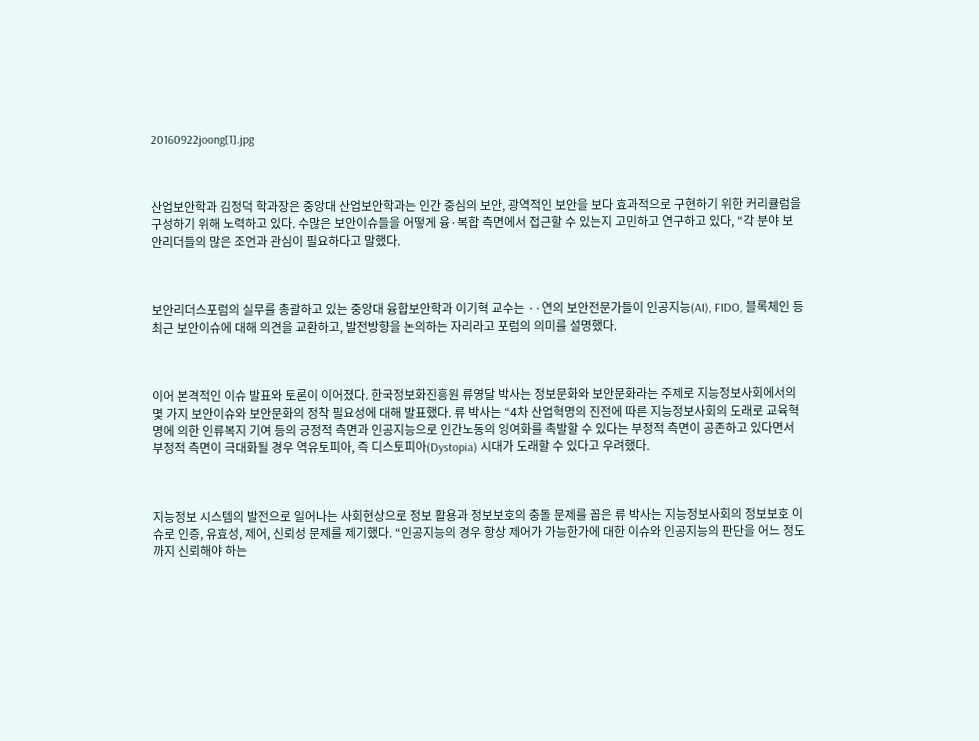20160922joong[1].jpg



산업보안학과 김정덕 학과장은 중앙대 산업보안학과는 인간 중심의 보안, 광역적인 보안을 보다 효과적으로 구현하기 위한 커리큘럼을 구성하기 위해 노력하고 있다. 수많은 보안이슈들을 어떻게 융·복합 측면에서 접근할 수 있는지 고민하고 연구하고 있다, “각 분야 보안리더들의 많은 조언과 관심이 필요하다고 말했다.



보안리더스포럼의 실무를 총괄하고 있는 중앙대 융합보안학과 이기혁 교수는 ··연의 보안전문가들이 인공지능(AI), FIDO, 블록체인 등 최근 보안이슈에 대해 의견을 교환하고, 발전방향을 논의하는 자리라고 포럼의 의미를 설명했다.



이어 본격적인 이슈 발표와 토론이 이어졌다. 한국정보화진흥원 류영달 박사는 정보문화와 보안문화라는 주제로 지능정보사회에서의 몇 가지 보안이슈와 보안문화의 정착 필요성에 대해 발표했다. 류 박사는 “4차 산업혁명의 진전에 따른 지능정보사회의 도래로 교육혁명에 의한 인류복지 기여 등의 긍정적 측면과 인공지능으로 인간노동의 잉여화를 촉발할 수 있다는 부정적 측면이 공존하고 있다면서 부정적 측면이 극대화될 경우 역유토피아, 즉 디스토피아(Dystopia) 시대가 도래할 수 있다고 우려했다.



지능정보 시스템의 발전으로 일어나는 사회현상으로 정보 활용과 정보보호의 충돌 문제를 꼽은 류 박사는 지능정보사회의 정보보호 이슈로 인증, 유효성, 제어, 신뢰성 문제를 제기했다. “인공지능의 경우 항상 제어가 가능한가에 대한 이슈와 인공지능의 판단을 어느 정도까지 신뢰해야 하는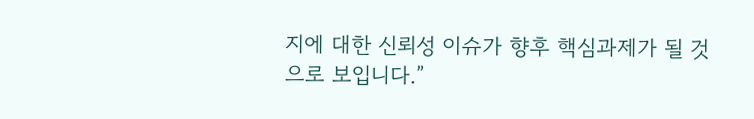지에 대한 신뢰성 이슈가 향후 핵심과제가 될 것으로 보입니다.”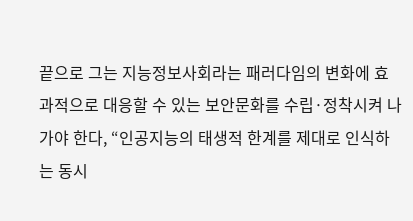끝으로 그는 지능정보사회라는 패러다임의 변화에 효과적으로 대응할 수 있는 보안문화를 수립·정착시켜 나가야 한다, “인공지능의 태생적 한계를 제대로 인식하는 동시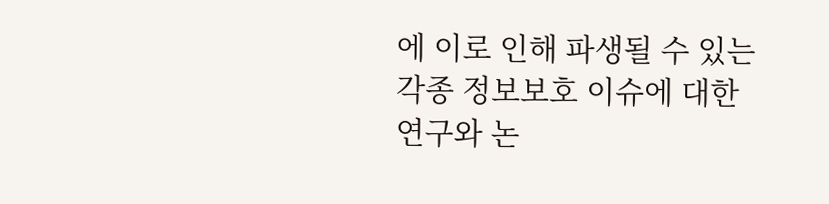에 이로 인해 파생될 수 있는 각종 정보보호 이슈에 대한 연구와 논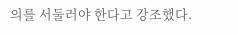의를 서둘러야 한다고 강조했다.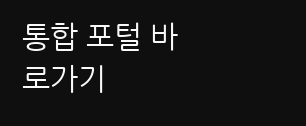통합 포털 바로가기